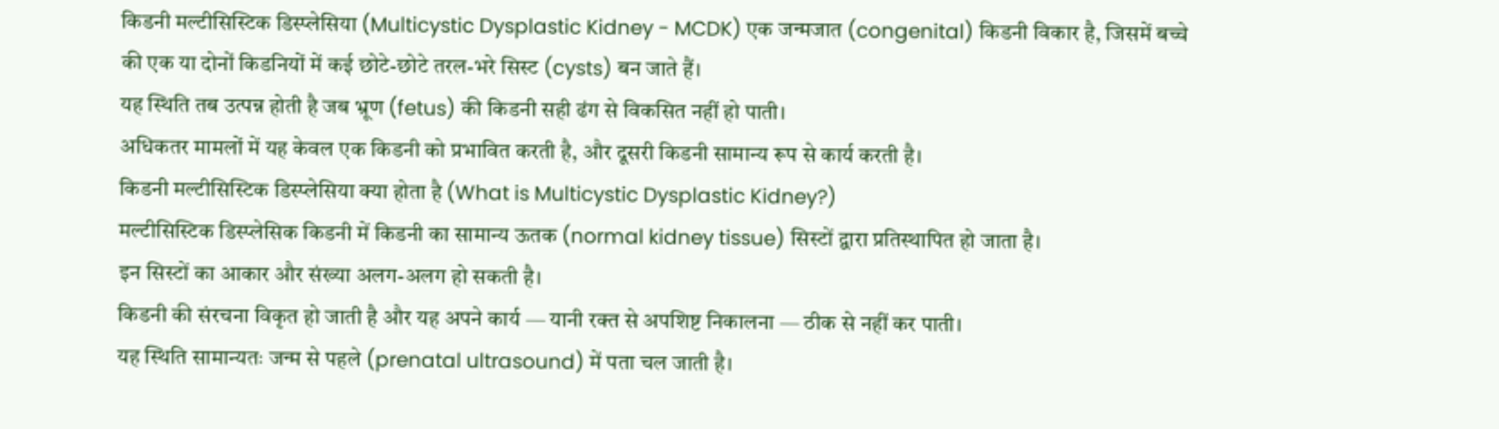किडनी मल्टीसिस्टिक डिस्प्लेसिया (Multicystic Dysplastic Kidney - MCDK) एक जन्मजात (congenital) किडनी विकार है, जिसमें बच्चे की एक या दोनों किडनियों में कई छोटे-छोटे तरल-भरे सिस्ट (cysts) बन जाते हैं।
यह स्थिति तब उत्पन्न होती है जब भ्रूण (fetus) की किडनी सही ढंग से विकसित नहीं हो पाती।
अधिकतर मामलों में यह केवल एक किडनी को प्रभावित करती है, और दूसरी किडनी सामान्य रूप से कार्य करती है।
किडनी मल्टीसिस्टिक डिस्प्लेसिया क्या होता है (What is Multicystic Dysplastic Kidney?)
मल्टीसिस्टिक डिस्प्लेसिक किडनी में किडनी का सामान्य ऊतक (normal kidney tissue) सिस्टों द्वारा प्रतिस्थापित हो जाता है।
इन सिस्टों का आकार और संख्या अलग-अलग हो सकती है।
किडनी की संरचना विकृत हो जाती है और यह अपने कार्य — यानी रक्त से अपशिष्ट निकालना — ठीक से नहीं कर पाती।
यह स्थिति सामान्यतः जन्म से पहले (prenatal ultrasound) में पता चल जाती है।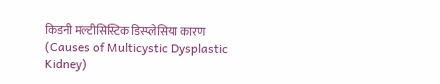किडनी मल्टीसिस्टिक डिस्प्लेसिया कारण (Causes of Multicystic Dysplastic Kidney)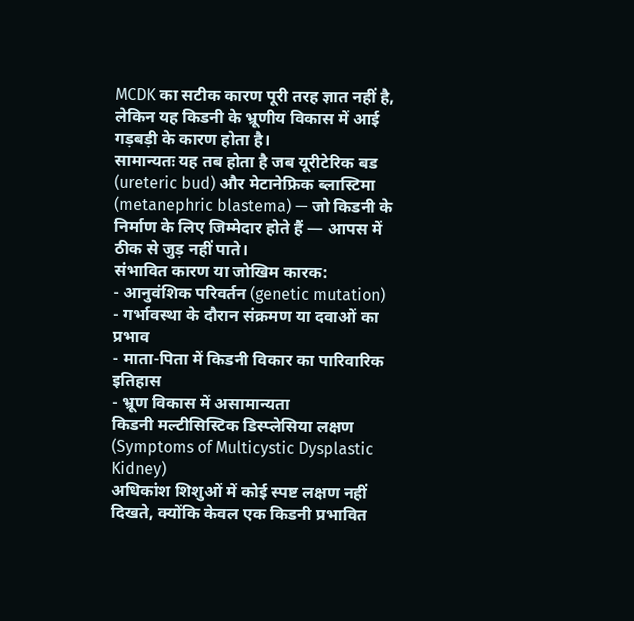MCDK का सटीक कारण पूरी तरह ज्ञात नहीं है, लेकिन यह किडनी के भ्रूणीय विकास में आई गड़बड़ी के कारण होता है।
सामान्यतः यह तब होता है जब यूरीटेरिक बड (ureteric bud) और मेटानेफ्रिक ब्लास्टिमा (metanephric blastema) — जो किडनी के निर्माण के लिए जिम्मेदार होते हैं — आपस में ठीक से जुड़ नहीं पाते।
संभावित कारण या जोखिम कारक:
- आनुवंशिक परिवर्तन (genetic mutation)
- गर्भावस्था के दौरान संक्रमण या दवाओं का प्रभाव
- माता-पिता में किडनी विकार का पारिवारिक इतिहास
- भ्रूण विकास में असामान्यता
किडनी मल्टीसिस्टिक डिस्प्लेसिया लक्षण (Symptoms of Multicystic Dysplastic Kidney)
अधिकांश शिशुओं में कोई स्पष्ट लक्षण नहीं दिखते, क्योंकि केवल एक किडनी प्रभावित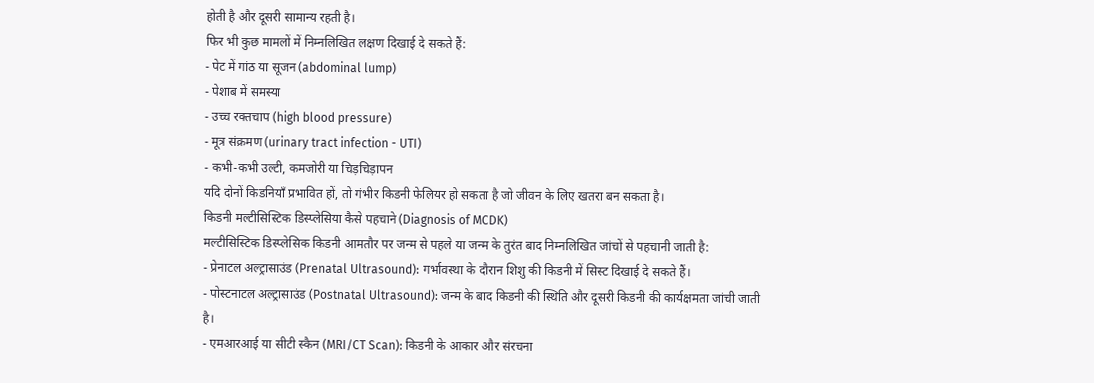होती है और दूसरी सामान्य रहती है।
फिर भी कुछ मामलों में निम्नलिखित लक्षण दिखाई दे सकते हैं:
- पेट में गांठ या सूजन (abdominal lump)
- पेशाब में समस्या
- उच्च रक्तचाप (high blood pressure)
- मूत्र संक्रमण (urinary tract infection - UTI)
- कभी-कभी उल्टी, कमजोरी या चिड़चिड़ापन
यदि दोनों किडनियाँ प्रभावित हों, तो गंभीर किडनी फेलियर हो सकता है जो जीवन के लिए खतरा बन सकता है।
किडनी मल्टीसिस्टिक डिस्प्लेसिया कैसे पहचाने (Diagnosis of MCDK)
मल्टीसिस्टिक डिस्प्लेसिक किडनी आमतौर पर जन्म से पहले या जन्म के तुरंत बाद निम्नलिखित जांचों से पहचानी जाती है:
- प्रेनाटल अल्ट्रासाउंड (Prenatal Ultrasound): गर्भावस्था के दौरान शिशु की किडनी में सिस्ट दिखाई दे सकते हैं।
- पोस्टनाटल अल्ट्रासाउंड (Postnatal Ultrasound): जन्म के बाद किडनी की स्थिति और दूसरी किडनी की कार्यक्षमता जांची जाती है।
- एमआरआई या सीटी स्कैन (MRI/CT Scan): किडनी के आकार और संरचना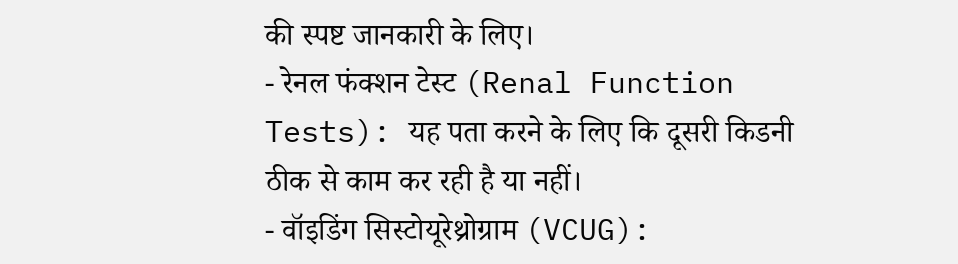की स्पष्ट जानकारी के लिए।
- रेनल फंक्शन टेस्ट (Renal Function Tests): यह पता करने के लिए कि दूसरी किडनी ठीक से काम कर रही है या नहीं।
- वॉइडिंग सिस्टोयूरेथ्रोग्राम (VCUG):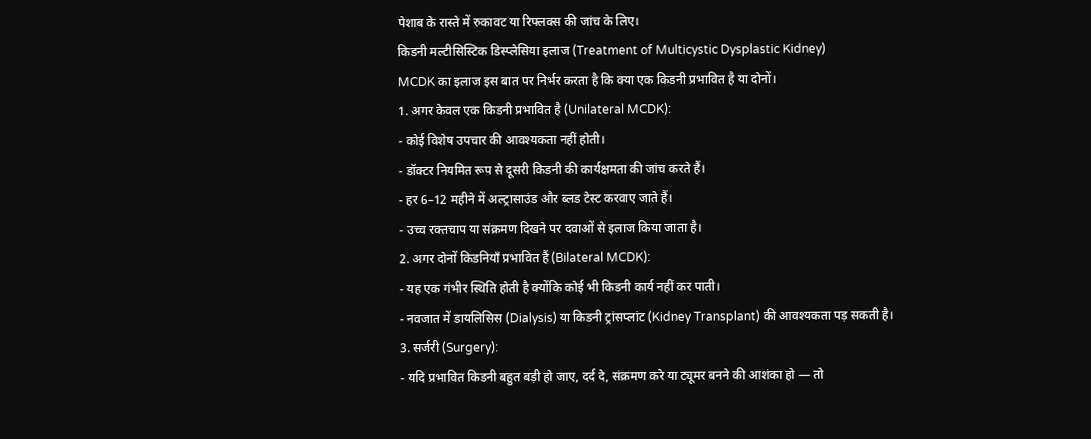पेशाब के रास्ते में रुकावट या रिफ्लक्स की जांच के लिए।
किडनी मल्टीसिस्टिक डिस्प्लेसिया इलाज (Treatment of Multicystic Dysplastic Kidney)
MCDK का इलाज इस बात पर निर्भर करता है कि क्या एक किडनी प्रभावित है या दोनों।
1. अगर केवल एक किडनी प्रभावित है (Unilateral MCDK):
- कोई विशेष उपचार की आवश्यकता नहीं होती।
- डॉक्टर नियमित रूप से दूसरी किडनी की कार्यक्षमता की जांच करते हैं।
- हर 6–12 महीने में अल्ट्रासाउंड और ब्लड टेस्ट करवाए जाते हैं।
- उच्च रक्तचाप या संक्रमण दिखने पर दवाओं से इलाज किया जाता है।
2. अगर दोनों किडनियाँ प्रभावित हैं (Bilateral MCDK):
- यह एक गंभीर स्थिति होती है क्योंकि कोई भी किडनी कार्य नहीं कर पाती।
- नवजात में डायलिसिस (Dialysis) या किडनी ट्रांसप्लांट (Kidney Transplant) की आवश्यकता पड़ सकती है।
3. सर्जरी (Surgery):
- यदि प्रभावित किडनी बहुत बड़ी हो जाए, दर्द दे, संक्रमण करे या ट्यूमर बनने की आशंका हो — तो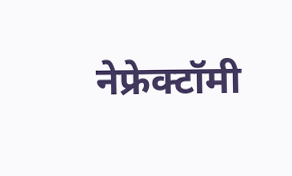नेफ्रेक्टॉमी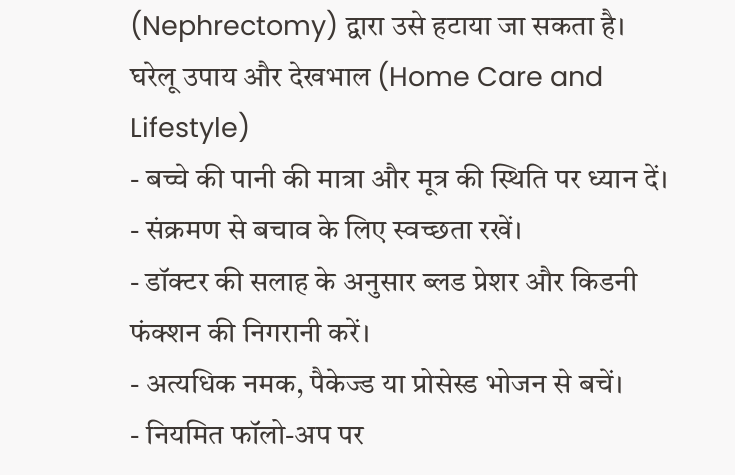(Nephrectomy) द्वारा उसे हटाया जा सकता है।
घरेलू उपाय और देखभाल (Home Care and Lifestyle)
- बच्चे की पानी की मात्रा और मूत्र की स्थिति पर ध्यान दें।
- संक्रमण से बचाव के लिए स्वच्छता रखें।
- डॉक्टर की सलाह के अनुसार ब्लड प्रेशर और किडनी फंक्शन की निगरानी करें।
- अत्यधिक नमक, पैकेज्ड या प्रोसेस्ड भोजन से बचें।
- नियमित फॉलो-अप पर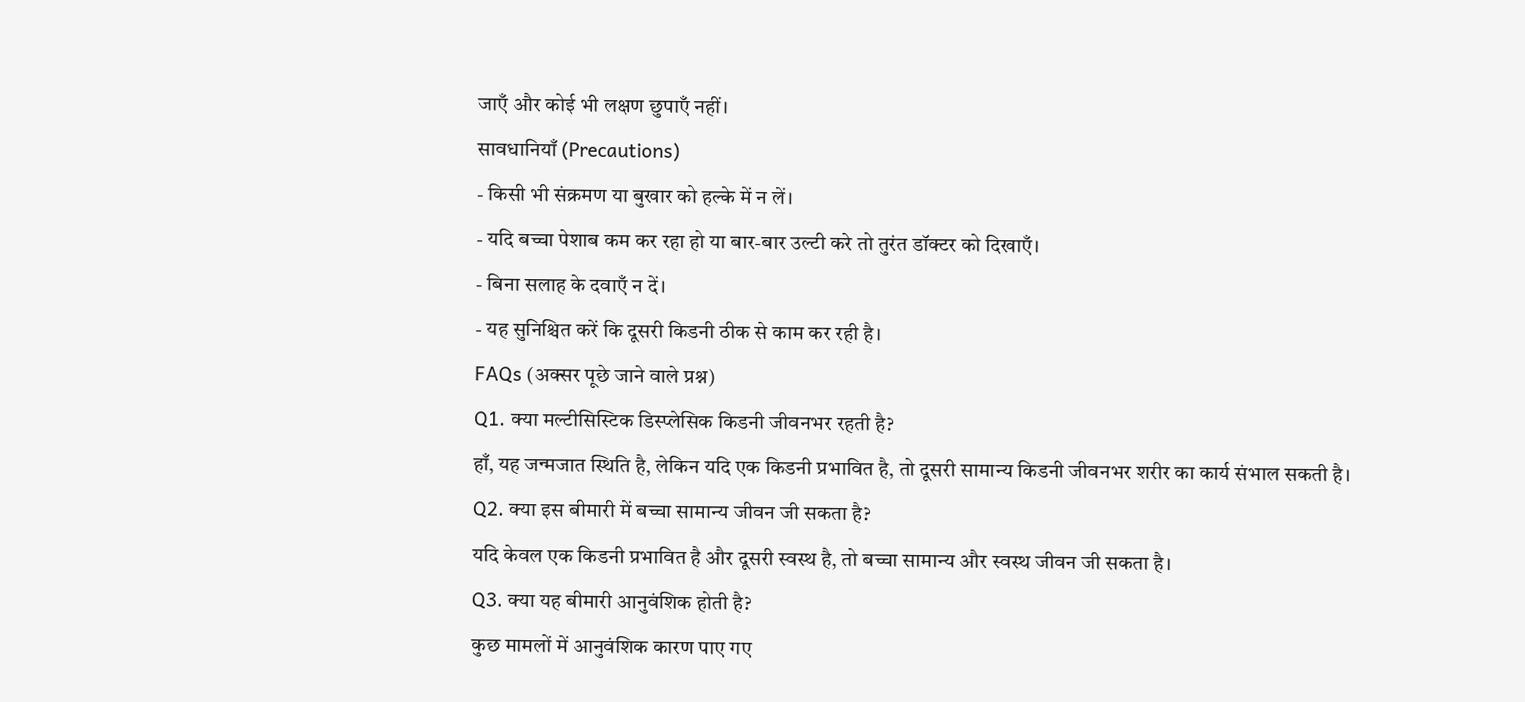जाएँ और कोई भी लक्षण छुपाएँ नहीं।
सावधानियाँ (Precautions)
- किसी भी संक्रमण या बुखार को हल्के में न लें।
- यदि बच्चा पेशाब कम कर रहा हो या बार-बार उल्टी करे तो तुरंत डॉक्टर को दिखाएँ।
- बिना सलाह के दवाएँ न दें।
- यह सुनिश्चित करें कि दूसरी किडनी ठीक से काम कर रही है।
FAQs (अक्सर पूछे जाने वाले प्रश्न)
Q1. क्या मल्टीसिस्टिक डिस्प्लेसिक किडनी जीवनभर रहती है?
हाँ, यह जन्मजात स्थिति है, लेकिन यदि एक किडनी प्रभावित है, तो दूसरी सामान्य किडनी जीवनभर शरीर का कार्य संभाल सकती है।
Q2. क्या इस बीमारी में बच्चा सामान्य जीवन जी सकता है?
यदि केवल एक किडनी प्रभावित है और दूसरी स्वस्थ है, तो बच्चा सामान्य और स्वस्थ जीवन जी सकता है।
Q3. क्या यह बीमारी आनुवंशिक होती है?
कुछ मामलों में आनुवंशिक कारण पाए गए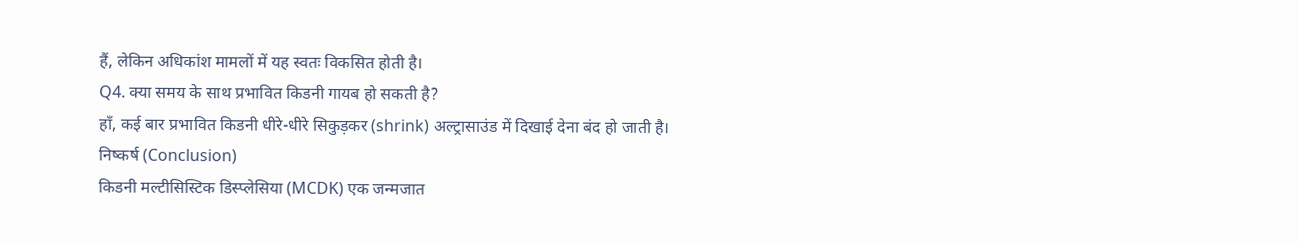हैं, लेकिन अधिकांश मामलों में यह स्वतः विकसित होती है।
Q4. क्या समय के साथ प्रभावित किडनी गायब हो सकती है?
हाँ, कई बार प्रभावित किडनी धीरे-धीरे सिकुड़कर (shrink) अल्ट्रासाउंड में दिखाई देना बंद हो जाती है।
निष्कर्ष (Conclusion)
किडनी मल्टीसिस्टिक डिस्प्लेसिया (MCDK) एक जन्मजात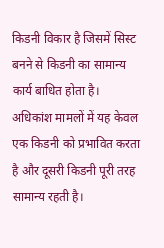किडनी विकार है जिसमें सिस्ट बनने से किडनी का सामान्य कार्य बाधित होता है।
अधिकांश मामलों में यह केवल एक किडनी को प्रभावित करता है और दूसरी किडनी पूरी तरह सामान्य रहती है।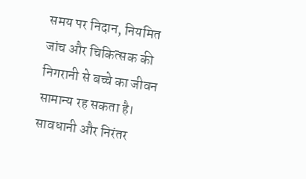समय पर निदान, नियमित जांच और चिकित्सक की निगरानी से बच्चे का जीवन सामान्य रह सकता है।
सावधानी और निरंतर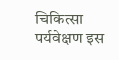चिकित्सा पर्यवेक्षण इस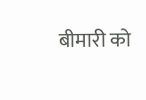बीमारी को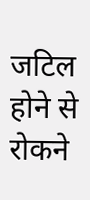जटिल होने से रोकने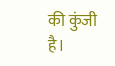की कुंजी है।